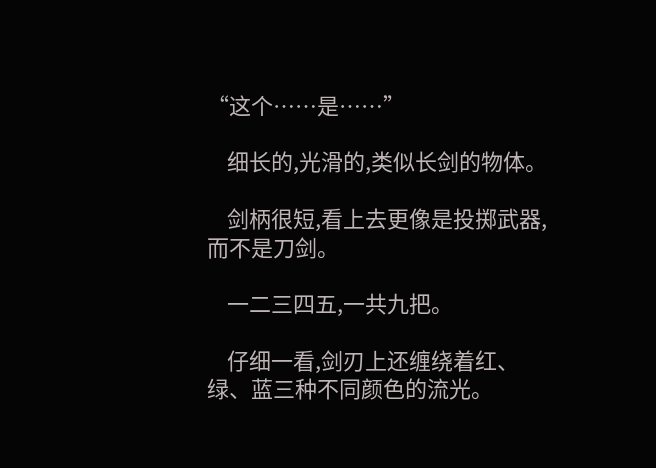“这个……是……”

    细长的,光滑的,类似长剑的物体。

    剑柄很短,看上去更像是投掷武器,而不是刀剑。

    一二三四五,一共九把。

    仔细一看,剑刃上还缠绕着红、绿、蓝三种不同颜色的流光。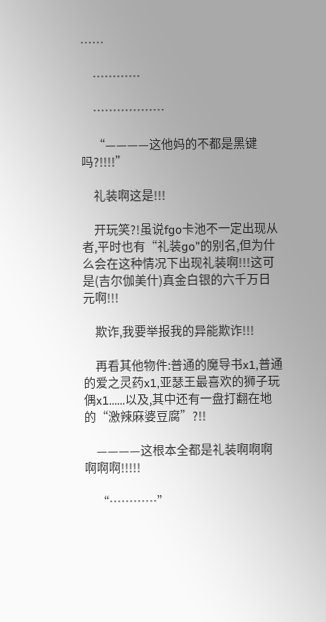……

    …………

    ………………

    “————这他妈的不都是黑键吗?!!!!”

    礼装啊这是!!!

    开玩笑?!虽说fgo卡池不一定出现从者,平时也有“礼装go”的别名,但为什么会在这种情况下出现礼装啊!!!这可是(吉尔伽美什)真金白银的六千万日元啊!!!

    欺诈,我要举报我的异能欺诈!!!

    再看其他物件:普通的魔导书x1,普通的爱之灵药x1,亚瑟王最喜欢的狮子玩偶x1……以及,其中还有一盘打翻在地的“激辣麻婆豆腐”?!!

    ————这根本全都是礼装啊啊啊啊啊啊!!!!!

    “…………”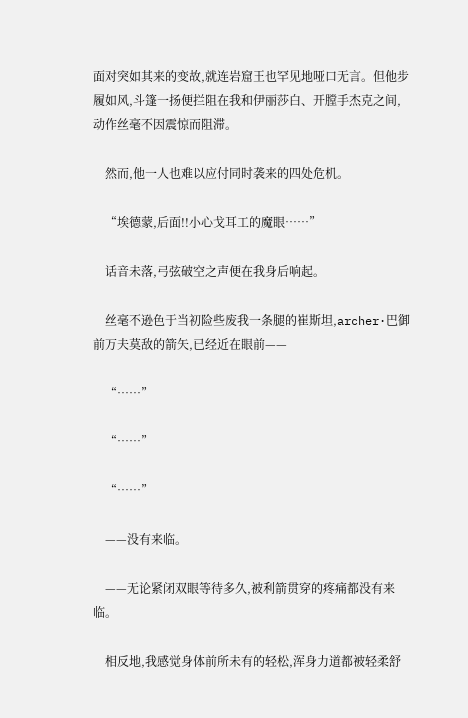面对突如其来的变故,就连岩窟王也罕见地哑口无言。但他步履如风,斗篷一扬便拦阻在我和伊丽莎白、开膛手杰克之间,动作丝毫不因震惊而阻滞。

    然而,他一人也难以应付同时袭来的四处危机。

    “埃德蒙,后面!!小心戈耳工的魔眼……”

    话音未落,弓弦破空之声便在我身后响起。

    丝毫不逊色于当初险些废我一条腿的崔斯坦,archer·巴御前万夫莫敌的箭矢,已经近在眼前——

    “……”

    “……”

    “……”

    ——没有来临。

    ——无论紧闭双眼等待多久,被利箭贯穿的疼痛都没有来临。

    相反地,我感觉身体前所未有的轻松,浑身力道都被轻柔舒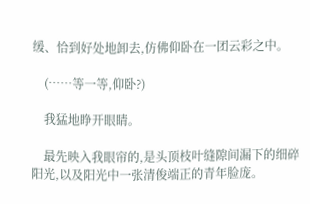缓、恰到好处地卸去,仿佛仰卧在一团云彩之中。

    (……等一等,仰卧?)

    我猛地睁开眼睛。

    最先映入我眼帘的,是头顶枝叶缝隙间漏下的细碎阳光,以及阳光中一张清俊端正的青年脸庞。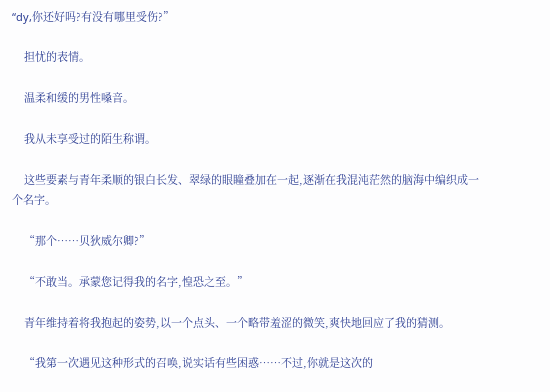“dy,你还好吗?有没有哪里受伤?”

    担忧的表情。

    温柔和缓的男性嗓音。

    我从未享受过的陌生称谓。

    这些要素与青年柔顺的银白长发、翠绿的眼瞳叠加在一起,逐渐在我混沌茫然的脑海中编织成一个名字。

    “那个……贝狄威尔卿?”

    “不敢当。承蒙您记得我的名字,惶恐之至。”

    青年维持着将我抱起的姿势,以一个点头、一个略带羞涩的微笑,爽快地回应了我的猜测。

    “我第一次遇见这种形式的召唤,说实话有些困惑……不过,你就是这次的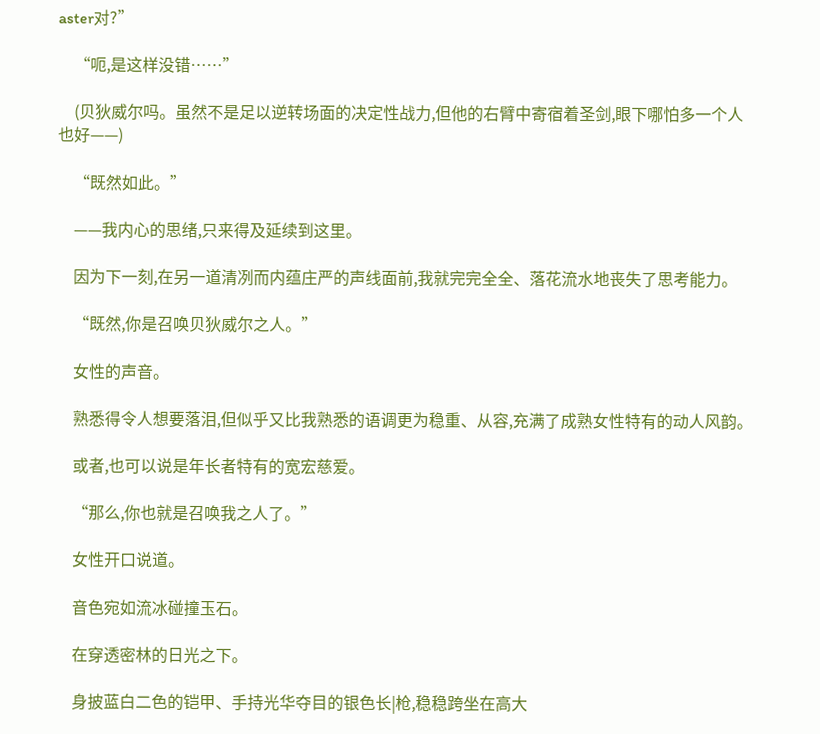aster对?”

    “呃,是这样没错……”

    (贝狄威尔吗。虽然不是足以逆转场面的决定性战力,但他的右臂中寄宿着圣剑,眼下哪怕多一个人也好——)

    “既然如此。”

    ——我内心的思绪,只来得及延续到这里。

    因为下一刻,在另一道清冽而内蕴庄严的声线面前,我就完完全全、落花流水地丧失了思考能力。

    “既然,你是召唤贝狄威尔之人。”

    女性的声音。

    熟悉得令人想要落泪,但似乎又比我熟悉的语调更为稳重、从容,充满了成熟女性特有的动人风韵。

    或者,也可以说是年长者特有的宽宏慈爱。

    “那么,你也就是召唤我之人了。”

    女性开口说道。

    音色宛如流冰碰撞玉石。

    在穿透密林的日光之下。

    身披蓝白二色的铠甲、手持光华夺目的银色长|枪,稳稳跨坐在高大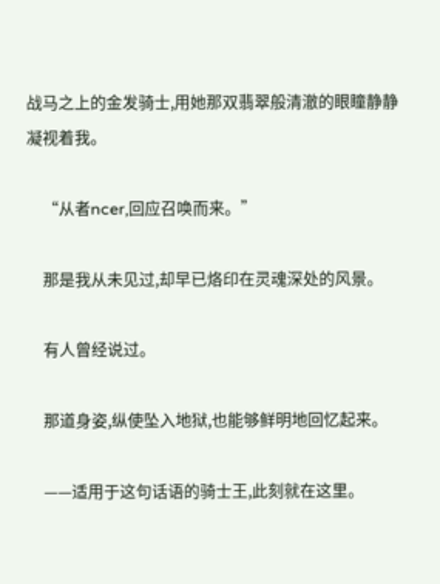战马之上的金发骑士,用她那双翡翠般清澈的眼瞳静静凝视着我。

    “从者ncer,回应召唤而来。”

    那是我从未见过,却早已烙印在灵魂深处的风景。

    有人曾经说过。

    那道身姿,纵使坠入地狱,也能够鲜明地回忆起来。

    ——适用于这句话语的骑士王,此刻就在这里。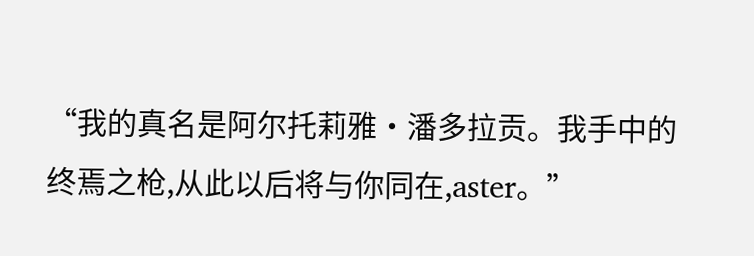“我的真名是阿尔托莉雅·潘多拉贡。我手中的终焉之枪,从此以后将与你同在,aster。”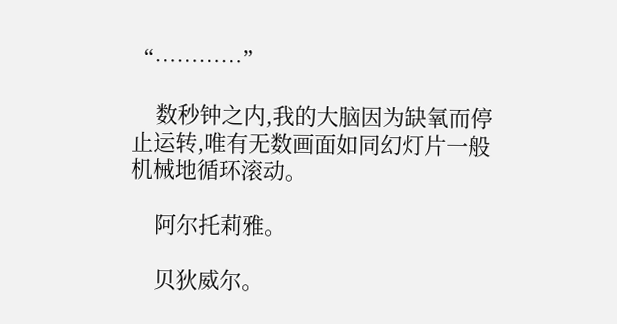“…………”

    数秒钟之内,我的大脑因为缺氧而停止运转,唯有无数画面如同幻灯片一般机械地循环滚动。

    阿尔托莉雅。

    贝狄威尔。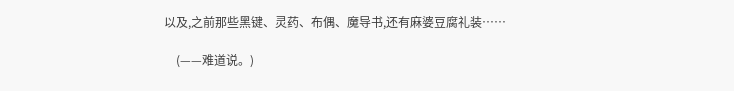以及,之前那些黑键、灵药、布偶、魔导书,还有麻婆豆腐礼装……

    (——难道说。)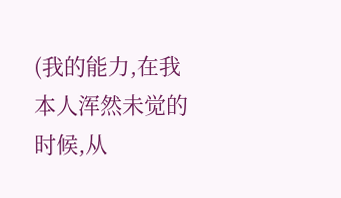(我的能力,在我本人浑然未觉的时候,从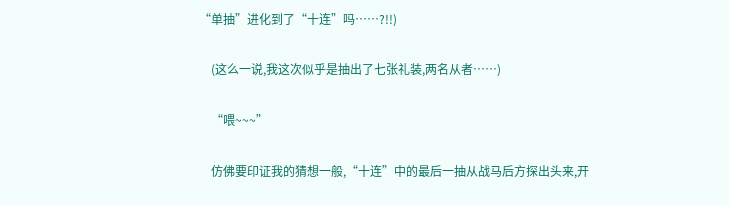“单抽”进化到了“十连”吗……?!!)

    (这么一说,我这次似乎是抽出了七张礼装,两名从者……)

    “喂~~~”

    仿佛要印证我的猜想一般,“十连”中的最后一抽从战马后方探出头来,开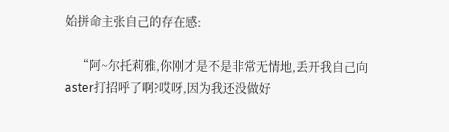始拼命主张自己的存在感:

    “阿~尔托莉雅,你刚才是不是非常无情地,丢开我自己向aster打招呼了啊?哎呀,因为我还没做好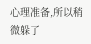心理准备,所以稍微躲了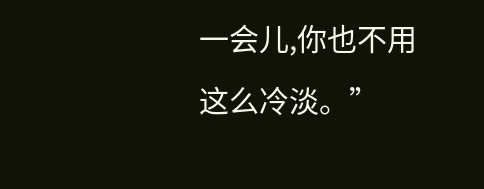一会儿,你也不用这么冷淡。”